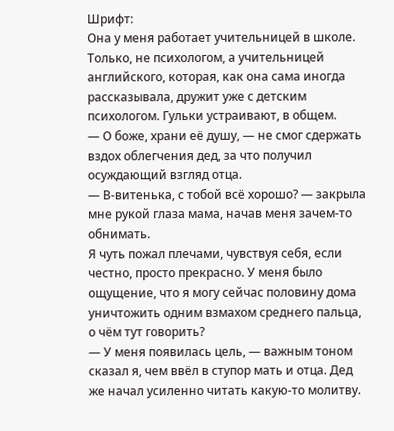Шрифт:
Она у меня работает учительницей в школе. Только, не психологом, а учительницей английского, которая, как она сама иногда рассказывала, дружит уже с детским психологом. Гульки устраивают, в общем.
— О боже, храни её душу, — не смог сдержать вздох облегчения дед, за что получил осуждающий взгляд отца.
— В-витенька, с тобой всё хорошо? — закрыла мне рукой глаза мама, начав меня зачем-то обнимать.
Я чуть пожал плечами, чувствуя себя, если честно, просто прекрасно. У меня было ощущение, что я могу сейчас половину дома уничтожить одним взмахом среднего пальца, о чём тут говорить?
— У меня появилась цель, — важным тоном сказал я, чем ввёл в ступор мать и отца. Дед же начал усиленно читать какую-то молитву.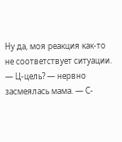Ну да, моя реакция как-то не соответствует ситуации.
— Ц-цель? — нервно засмеялась мама. — С-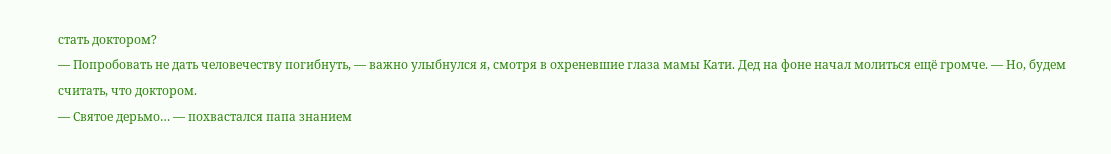стать доктором?
— Попробовать не дать человечеству погибнуть, — важно улыбнулся я, смотря в охреневшие глаза мамы Кати. Дед на фоне начал молиться ещё громче. — Но, будем считать, что доктором.
— Святое дерьмо… — похвастался папа знанием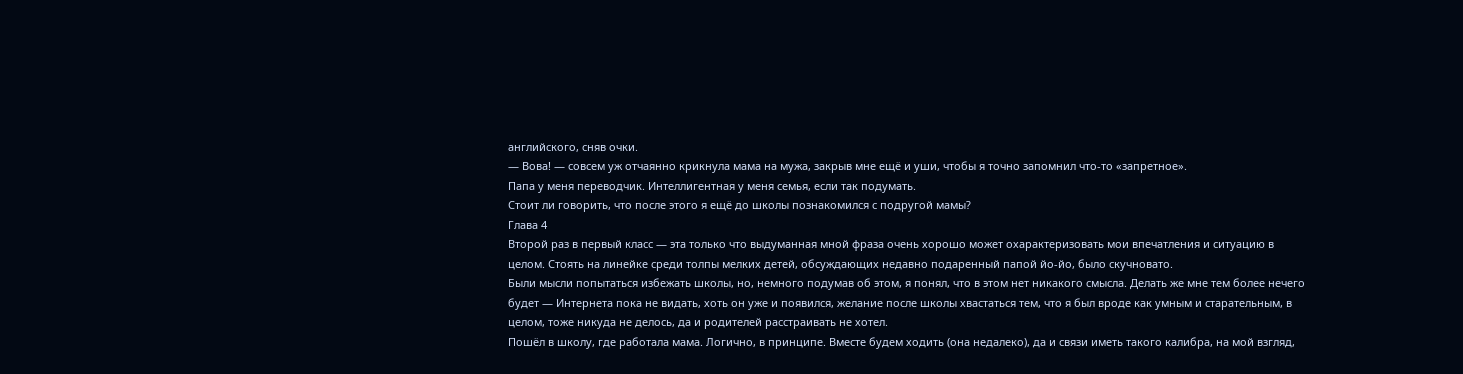английского, сняв очки.
— Вова! — совсем уж отчаянно крикнула мама на мужа, закрыв мне ещё и уши, чтобы я точно запомнил что-то «запретное».
Папа у меня переводчик. Интеллигентная у меня семья, если так подумать.
Стоит ли говорить, что после этого я ещё до школы познакомился с подругой мамы?
Глава 4
Второй раз в первый класс — эта только что выдуманная мной фраза очень хорошо может охарактеризовать мои впечатления и ситуацию в целом. Стоять на линейке среди толпы мелких детей, обсуждающих недавно подаренный папой йо-йо, было скучновато.
Были мысли попытаться избежать школы, но, немного подумав об этом, я понял, что в этом нет никакого смысла. Делать же мне тем более нечего будет — Интернета пока не видать, хоть он уже и появился, желание после школы хвастаться тем, что я был вроде как умным и старательным, в целом, тоже никуда не делось, да и родителей расстраивать не хотел.
Пошёл в школу, где работала мама. Логично, в принципе. Вместе будем ходить (она недалеко), да и связи иметь такого калибра, на мой взгляд,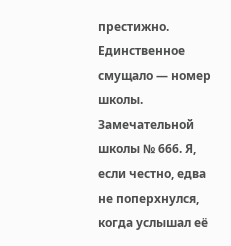престижно. Единственное смущало — номер школы. Замечательной школы № 666. Я, если честно, едва не поперхнулся, когда услышал её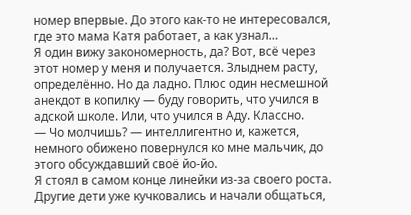номер впервые. До этого как-то не интересовался, где это мама Катя работает, а как узнал…
Я один вижу закономерность, да? Вот, всё через этот номер у меня и получается. Злыднем расту, определённо. Но да ладно. Плюс один несмешной анекдот в копилку — буду говорить, что учился в адской школе. Или, что учился в Аду. Классно.
— Чо молчишь? — интеллигентно и, кажется, немного обижено повернулся ко мне мальчик, до этого обсуждавший своё йо-йо.
Я стоял в самом конце линейки из-за своего роста. Другие дети уже кучковались и начали общаться,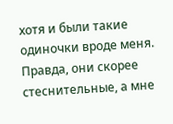хотя и были такие одиночки вроде меня. Правда, они скорее стеснительные, а мне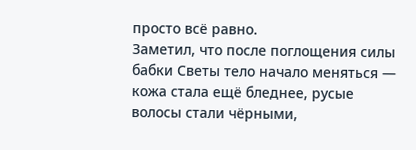просто всё равно.
Заметил, что после поглощения силы бабки Светы тело начало меняться — кожа стала ещё бледнее, русые волосы стали чёрными,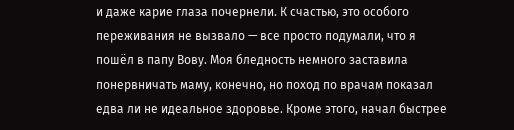и даже карие глаза почернели. К счастью, это особого переживания не вызвало — все просто подумали, что я пошёл в папу Вову. Моя бледность немного заставила понервничать маму, конечно, но поход по врачам показал едва ли не идеальное здоровье. Кроме этого, начал быстрее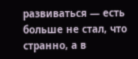развиваться — есть больше не стал, что странно, а в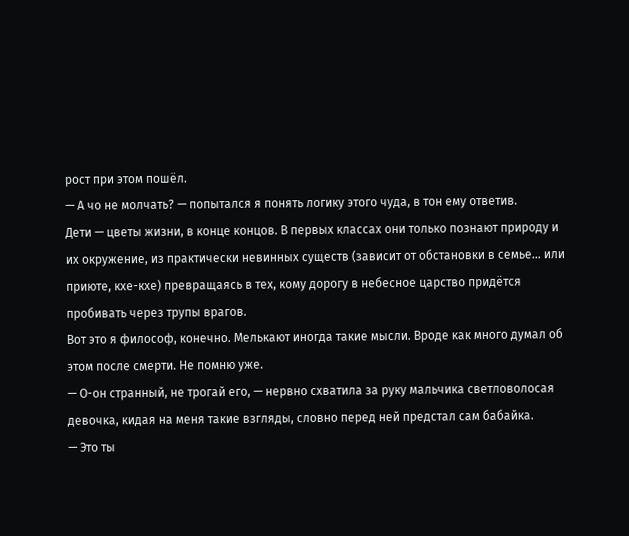рост при этом пошёл.
— А чо не молчать? — попытался я понять логику этого чуда, в тон ему ответив.
Дети — цветы жизни, в конце концов. В первых классах они только познают природу и их окружение, из практически невинных существ (зависит от обстановки в семье… или приюте, кхе-кхе) превращаясь в тех, кому дорогу в небесное царство придётся пробивать через трупы врагов.
Вот это я философ, конечно. Мелькают иногда такие мысли. Вроде как много думал об этом после смерти. Не помню уже.
— О-он странный, не трогай его, — нервно схватила за руку мальчика светловолосая девочка, кидая на меня такие взгляды, словно перед ней предстал сам бабайка.
— Это ты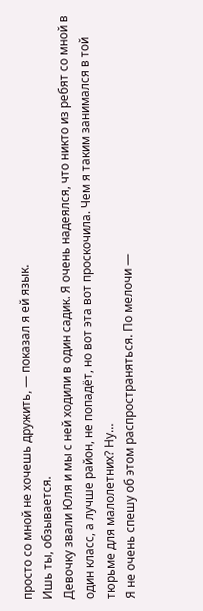просто со мной не хочешь дружить, — показал я ей язык.
Ишь ты, обзывается.
Девочку звали Юля и мы с ней ходили в один садик. Я очень надеялся, что никто из ребят со мной в один класс, а лучше район, не попадёт, но вот эта вот проскочила. Чем я таким занимался в той тюрьме для малолетних? Ну…
Я не очень спешу об этом распространяться. По мелочи —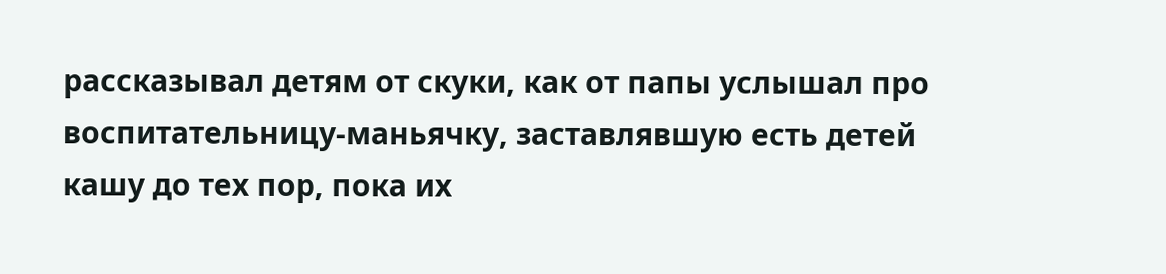рассказывал детям от скуки, как от папы услышал про воспитательницу-маньячку, заставлявшую есть детей кашу до тех пор, пока их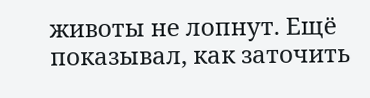животы не лопнут. Ещё показывал, как заточить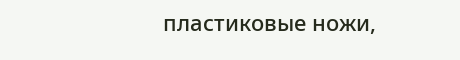пластиковые ножи,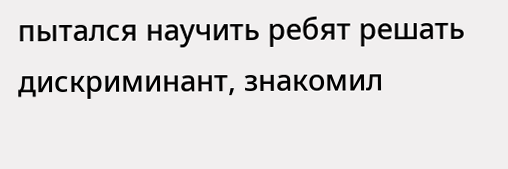пытался научить ребят решать дискриминант, знакомил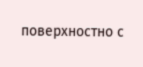поверхностно с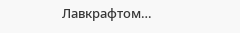Лавкрафтом…